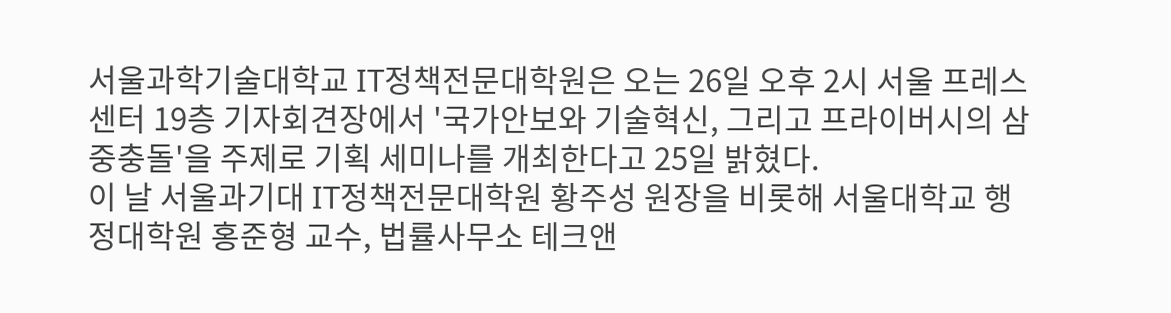서울과학기술대학교 IT정책전문대학원은 오는 26일 오후 2시 서울 프레스센터 19층 기자회견장에서 '국가안보와 기술혁신, 그리고 프라이버시의 삼중충돌'을 주제로 기획 세미나를 개최한다고 25일 밝혔다.
이 날 서울과기대 IT정책전문대학원 황주성 원장을 비롯해 서울대학교 행정대학원 홍준형 교수, 법률사무소 테크앤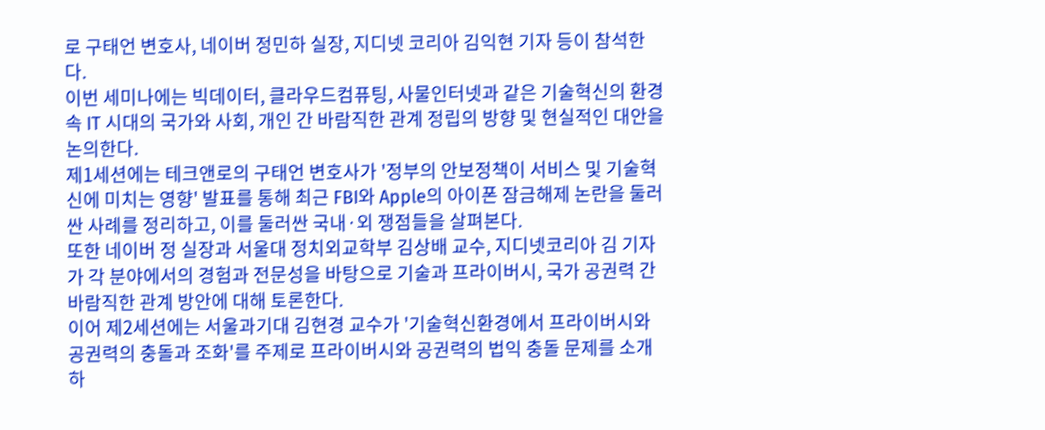로 구태언 변호사, 네이버 정민하 실장, 지디넷 코리아 김익현 기자 등이 참석한다.
이번 세미나에는 빅데이터, 클라우드컴퓨팅, 사물인터넷과 같은 기술혁신의 환경 속 IT 시대의 국가와 사회, 개인 간 바람직한 관계 정립의 방향 및 현실적인 대안을 논의한다.
제1세션에는 테크앤로의 구태언 변호사가 '정부의 안보정책이 서비스 및 기술혁신에 미치는 영향' 발표를 통해 최근 FBI와 Apple의 아이폰 잠금해제 논란을 둘러싼 사례를 정리하고, 이를 둘러싼 국내·외 쟁점들을 살펴본다.
또한 네이버 정 실장과 서울대 정치외교학부 김상배 교수, 지디넷코리아 김 기자가 각 분야에서의 경험과 전문성을 바탕으로 기술과 프라이버시, 국가 공권력 간 바람직한 관계 방안에 대해 토론한다.
이어 제2세션에는 서울과기대 김현경 교수가 '기술혁신환경에서 프라이버시와 공권력의 충돌과 조화'를 주제로 프라이버시와 공권력의 법익 충돌 문제를 소개하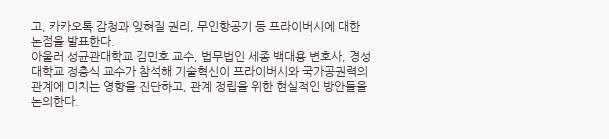고, 카카오톡 감청과 잊혀질 권리, 무인항공기 등 프라이버시에 대한 논점을 발표한다.
아울러 성균관대학교 김민호 교수, 법무법인 세종 백대용 변호사, 경성대학교 정충식 교수가 참석해 기술혁신이 프라이버시와 국가공권력의 관계에 미치는 영향을 진단하고, 관계 정립을 위한 현실적인 방안들을 논의한다.